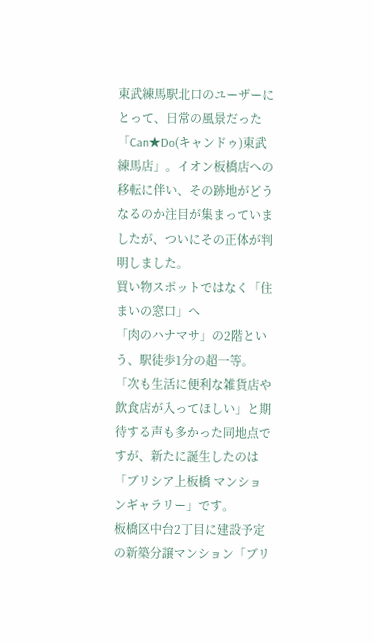東武練馬駅北口のユーザーにとって、日常の風景だった「Can★Do(キャンドゥ)東武練馬店」。イオン板橋店への移転に伴い、その跡地がどうなるのか注目が集まっていましたが、ついにその正体が判明しました。
買い物スポットではなく「住まいの窓口」へ
「肉のハナマサ」の2階という、駅徒歩1分の超一等。
「次も生活に便利な雑貨店や飲食店が入ってほしい」と期待する声も多かった同地点ですが、新たに誕生したのは「ブリシア上板橋 マンションギャラリー」です。
板橋区中台2丁目に建設予定の新築分譲マンション「ブリ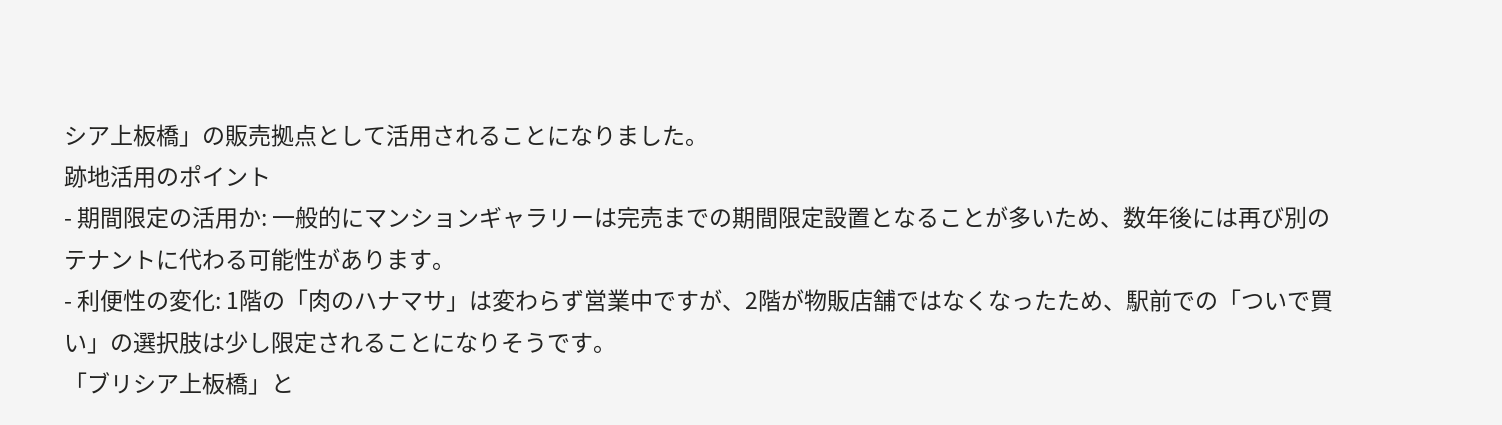シア上板橋」の販売拠点として活用されることになりました。
跡地活用のポイント
- 期間限定の活用か: 一般的にマンションギャラリーは完売までの期間限定設置となることが多いため、数年後には再び別のテナントに代わる可能性があります。
- 利便性の変化: 1階の「肉のハナマサ」は変わらず営業中ですが、2階が物販店舗ではなくなったため、駅前での「ついで買い」の選択肢は少し限定されることになりそうです。
「ブリシア上板橋」と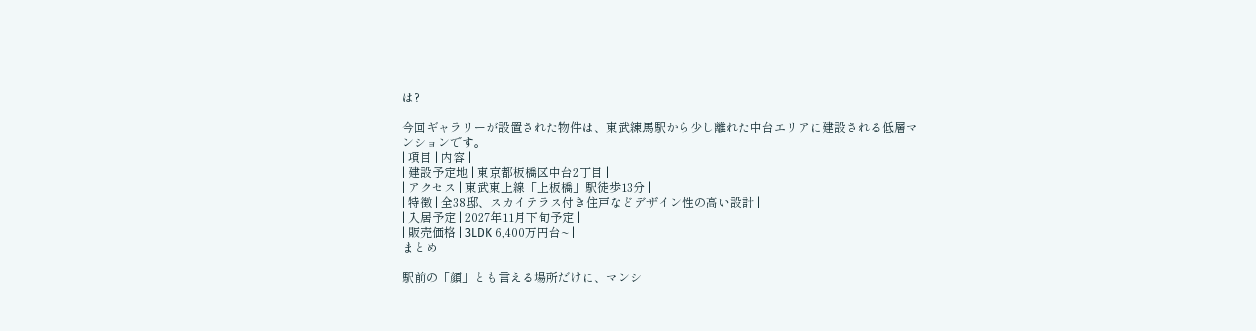は?

今回ギャラリーが設置された物件は、東武練馬駅から少し離れた中台エリアに建設される低層マンションです。
| 項目 | 内容 |
| 建設予定地 | 東京都板橋区中台2丁目 |
| アクセス | 東武東上線「上板橋」駅徒歩13分 |
| 特徴 | 全38邸、スカイテラス付き住戸などデザイン性の高い設計 |
| 入居予定 | 2027年11月下旬予定 |
| 販売価格 | 3LDK 6,400万円台~ |
まとめ

駅前の「顔」とも言える場所だけに、マンシ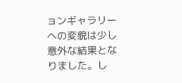ョンギャラリーへの変貌は少し意外な結果となりました。し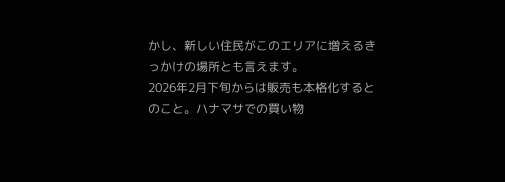かし、新しい住民がこのエリアに増えるきっかけの場所とも言えます。
2026年2月下旬からは販売も本格化するとのこと。ハナマサでの買い物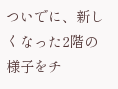ついでに、新しくなった2階の様子をチ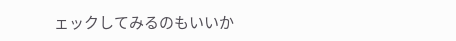ェックしてみるのもいいか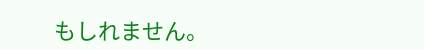もしれません。